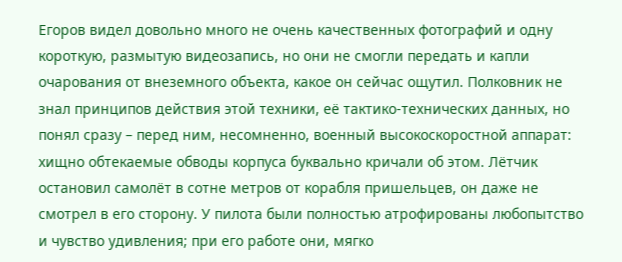Егоров видел довольно много не очень качественных фотографий и одну короткую, размытую видеозапись, но они не смогли передать и капли очарования от внеземного объекта, какое он сейчас ощутил. Полковник не знал принципов действия этой техники, её тактико-технических данных, но понял сразу – перед ним, несомненно, военный высокоскоростной аппарат: хищно обтекаемые обводы корпуса буквально кричали об этом. Лётчик остановил самолёт в сотне метров от корабля пришельцев, он даже не смотрел в его сторону. У пилота были полностью атрофированы любопытство и чувство удивления; при его работе они, мягко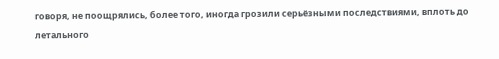говоря, не поощрялись, более того, иногда грозили серьёзными последствиями, вплоть до летального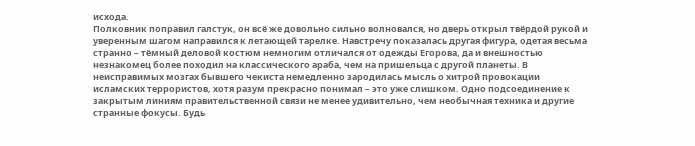исхода.
Полковник поправил галстук, он всё же довольно сильно волновался, но дверь открыл твёрдой рукой и уверенным шагом направился к летающей тарелке. Навстречу показалась другая фигура, одетая весьма странно – тёмный деловой костюм немногим отличался от одежды Егорова, да и внешностью незнакомец более походил на классического араба, чем на пришельца с другой планеты. В неисправимых мозгах бывшего чекиста немедленно зародилась мысль о хитрой провокации исламских террористов, хотя разум прекрасно понимал – это уже слишком. Одно подсоединение к закрытым линиям правительственной связи не менее удивительно, чем необычная техника и другие странные фокусы. Будь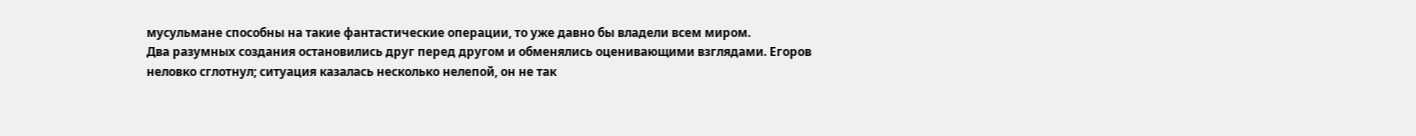мусульмане способны на такие фантастические операции, то уже давно бы владели всем миром.
Два разумных создания остановились друг перед другом и обменялись оценивающими взглядами. Егоров неловко сглотнул; ситуация казалась несколько нелепой, он не так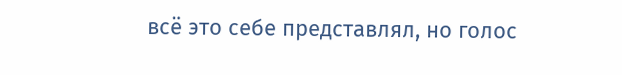всё это себе представлял, но голос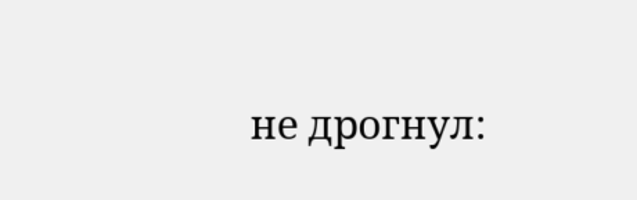не дрогнул: